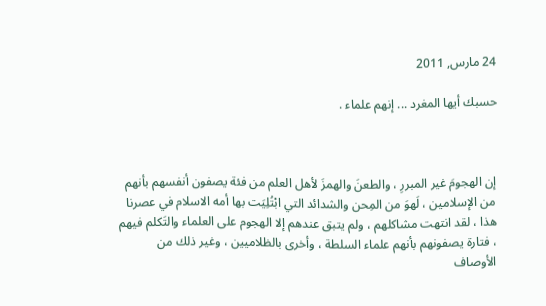24 مارس, 2011

حسبك أيها المغرد ... إنهم علماء .



إن الهجومَ غير المبررِ ، والطعنَ والهمزَ لأهل العلم من فئة يصفون أنفسهم بأنهم من الإسلامين ، لَهوَ من المِحن والشدائد التي ابْتُلِيَت بها أمه الاسلام في عصرنا هذا ، لقد انتهت مشاكلهم ، ولم يتبق عندهم إلا الهجوم على العلماء والتَكلم فيهم ، فتارة يصفونهم بأنهم علماء السلطة ، وأخرى بالظلاميين ، وغير ذلك من الأوصاف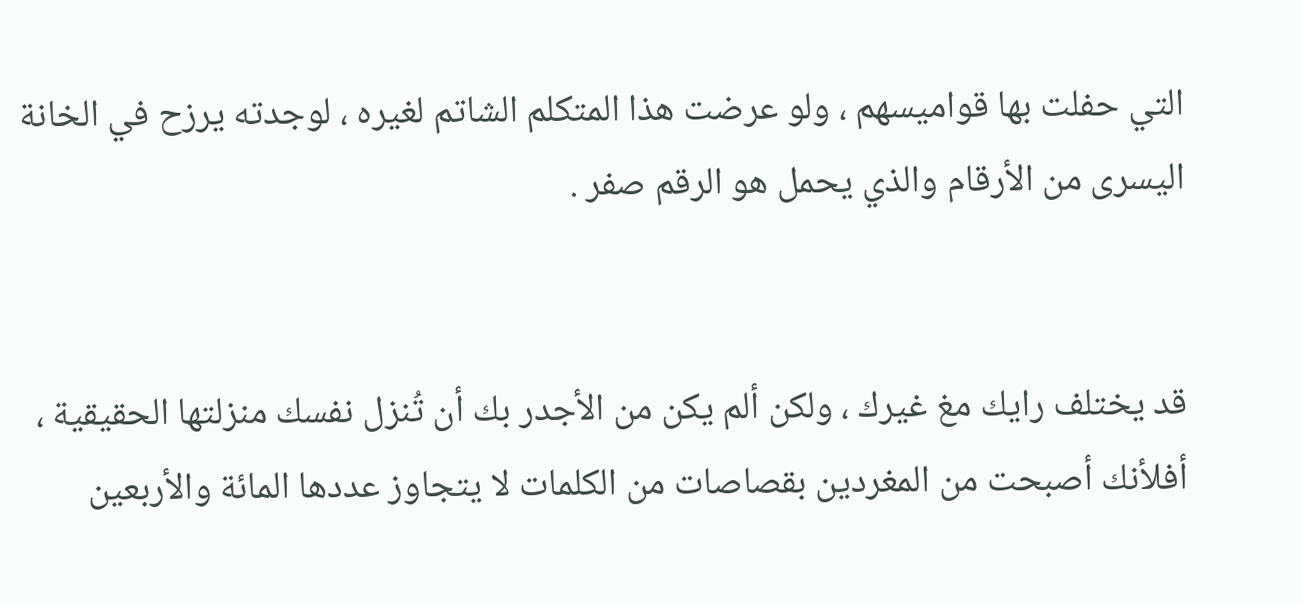التي حفلت بها قواميسهم ، ولو عرضت هذا المتكلم الشاتم لغيره ، لوجدته يرزح في الخانة اليسرى من الأرقام والذي يحمل هو الرقم صفر .


قد يختلف رايك مغ غيرك ، ولكن ألم يكن من الأجدر بك أن تُنزل نفسك منزلتها الحقيقية ، أفلأنك أصبحت من المغردين بقصاصات من الكلمات لا يتجاوز عددها المائة والأربعين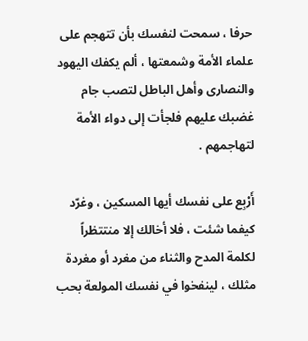حرفا ، سمحت لنفسك بأن تتهجم على علماء الأمة وشمعتها ، ألم يكفك اليهود والنصارى وأهل الباطل لتصب جام غضبك عليهم فلجأت إلى دواء الأمة لتهاجمهم .

أَرْبِع على نفسك أيها المسكين ، وغرّد كيفما شئت ، فلا أخالك إلا منتتظراً لكلمة المدح والثناء من مغرد أو مغردة مثلك ، لينفخوا في نفسك المولعة بحب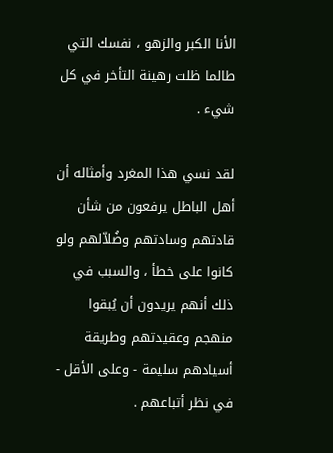الأنا الكبر والزهو ، نفسك التي طالما ظلت رهينة التأخر في كل شيء .

لقد نسي هذا المغرد وأمثاله أن أهل الباطل يرفعون من شأن قادتهم وسادتهم وضُلاّلهم ولو كانوا على خطأ ، والسبب في ذلك أنهم يريدون أن يُبقوا منهجم وعقيدتهم وطريقة أسيادهم سليمة - وعلى الأقل - في نظر أتباعهم .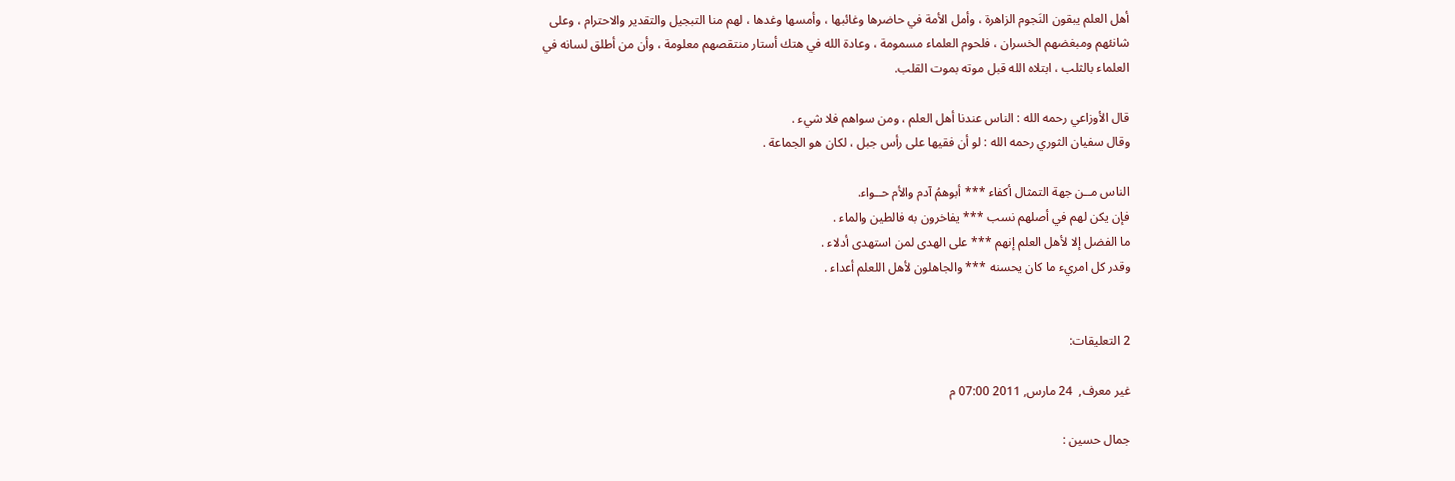أهل العلم يبقون النَجوم الزاهرة ، وأمل الأمة في حاضرها وغائبها ، وأمسها وغدها ، لهم منا التبجيل والتقدير والاحترام ، وعلى شانئهم ومبغضهم الخسران ، فلحوم العلماء مسمومة ، وعادة الله في هتك أستار منتقصهم معلومة ، وأن من أطلق لسانه في العلماء بالثلب ، ابتلاه الله قبل موته بموت القلب.

قال الأوزاعي رحمه الله : الناس عندنا أهل العلم ، ومن سواهم فلا شيء .
وقال سفيان الثوري رحمه الله : لو أن فقيها على رأس جبل ، لكان هو الجماعة .

الناس مــن جهة التمثال أكفاء *** أبوهمُ آدم والأم حــواء.
فإن يكن لهم في أصلهم نسب *** يفاخرون به فالطين والماء .
ما الفضل إلا لأهل العلم إنهم *** على الهدى لمن استهدى أدلاء .
وقدر كل امريء ما كان يحسنه *** والجاهلون لأهل اللعلم أعداء .


2 التعليقات:

غير معرف,  24 مارس, 2011 07:00 م

جمال حسين :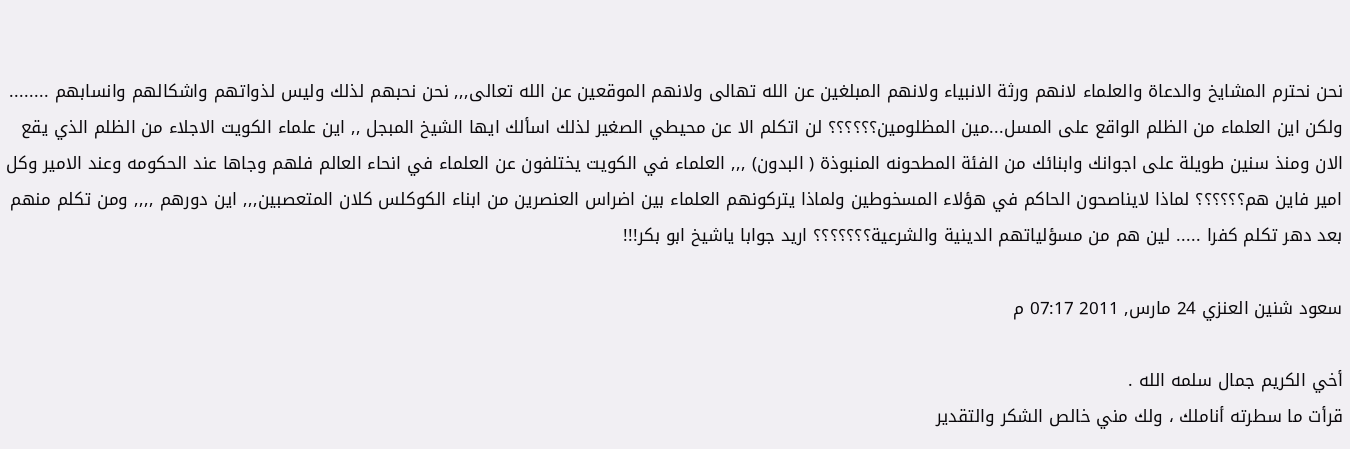نحن نحترم المشايخ والدعاة والعلماء لانهم ورثة الانبياء ولانهم المبلغين عن الله تهالى ولانهم الموقعين عن الله تعالى,,, نحن نحبهم لذلك وليس لذواتهم واشكالهم وانسابهم ........ ولكن اين العلماء من الظلم الواقع على المسل...مين المظلومين؟؟؟؟؟؟ لن اتكلم الا عن محيطي الصغير لذلك اسألك ايها الشيخ المبجل ,, اين علماء الكويت الاجلاء من الظلم الذي يقع الان ومنذ سنين طويلة على اجوانك وابنائك من الفئة المطحونه المنبوذة ( البدون) ,,, العلماء في الكويت يختلفون عن العلماء في انحاء العالم فلهم وجاها عند الحكومه وعند الامير وكل امير فاين هم؟؟؟؟؟؟ لماذا لايناصحون الحاكم في هؤلاء المسخوطين ولماذا يتركونهم العلماء بين اضراس العنصرين من ابناء الكوكلس كلان المتعصبين,,, اين دورهم ,,,, ومن تكلم منهم بعد دهر تكلم كفرا ..... لين هم من مسؤلياتهم الدينية والشرعية؟؟؟؟؟؟؟ اريد جوابا ياشيخ ابو بكر!!!

سعود شنين العنزي 24 مارس, 2011 07:17 م

أخي الكريم جمال سلمه الله .
قرأت ما سطرته أناملك ، ولك مني خالص الشكر والتقدير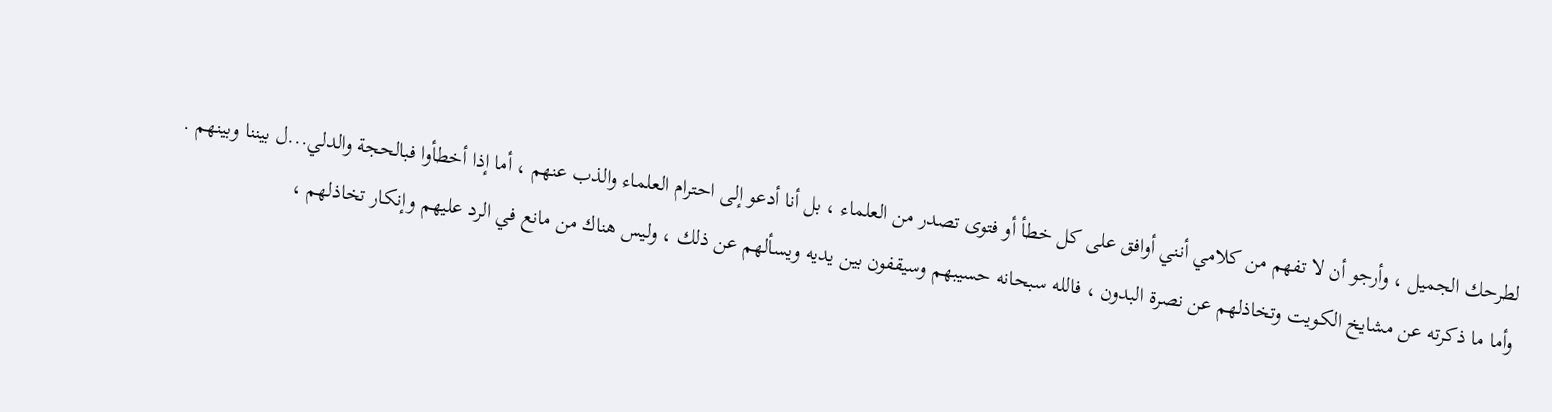لطرحك الجميل ، وأرجو أن لا تفهم من كلامي أنني أوافق على كل خطأ أو فتوى تصدر من العلماء ، بل أنا أدعو إلى احترام العلماء والذب عنهم ، أما إذا أخطأوا فبالحجة والدلي...ل بيننا وبينهم .
وأما ما ذكرته عن مشايخ الكويت وتخاذلهم عن نصرة البدون ، فالله سبحانه حسيبهم وسيقفون بين يديه ويسألهم عن ذلك ، وليس هناك من مانع في الرد عليهم وإنكار تخاذلهم ،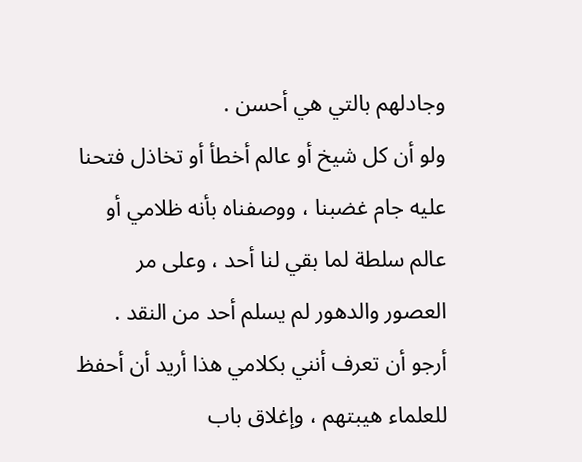وجادلهم بالتي هي أحسن .
ولو أن كل شيخ أو عالم أخطأ أو تخاذل فتحنا عليه جام غضبنا ، ووصفناه بأنه ظلامي أو عالم سلطة لما بقي لنا أحد ، وعلى مر العصور والدهور لم يسلم أحد من النقد .
أرجو أن تعرف أنني بكلامي هذا أريد أن أحفظ للعلماء هيبتهم ، وإغلاق باب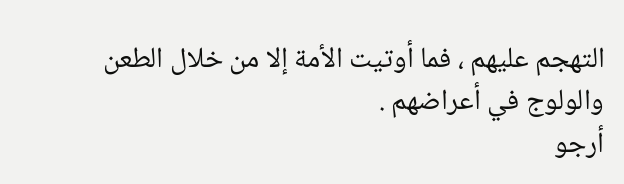التهجم عليهم ، فما أوتيت الأمة إلا من خلال الطعن والولوج في أعراضهم .
أرجو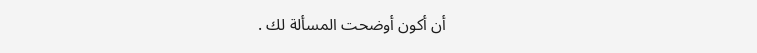أن أكون أوضحت المسألة لك .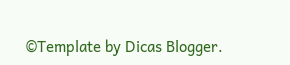©Template by Dicas Blogger.